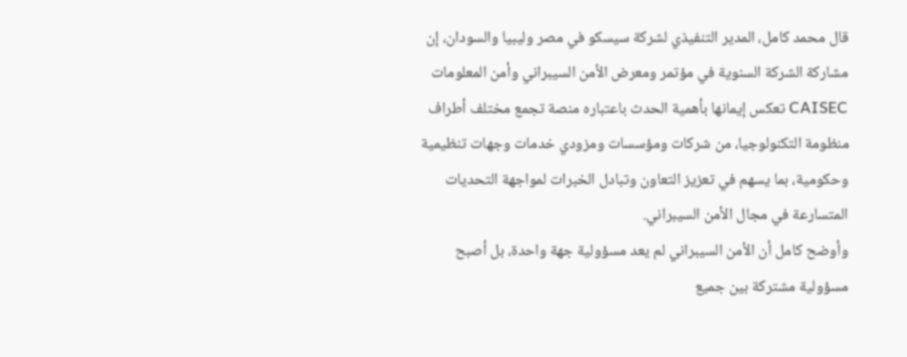قال محمد كامل، المدير التنفيذي لشركة سيسكو في مصر وليبيا والسودان، إن مشاركة الشركة السنوية في مؤتمر ومعرض الأمن السيبراني وأمن المعلومات CAISEC تعكس إيمانها بأهمية الحدث باعتباره منصة تجمع مختلف أطراف منظومة التكنولوجيا، من شركات ومؤسسات ومزودي خدمات وجهات تنظيمية وحكومية، بما يسهم في تعزيز التعاون وتبادل الخبرات لمواجهة التحديات المتسارعة في مجال الأمن السيبراني.
وأوضح كامل أن الأمن السيبراني لم يعد مسؤولية جهة واحدة، بل أصبح مسؤولية مشتركة بين جميع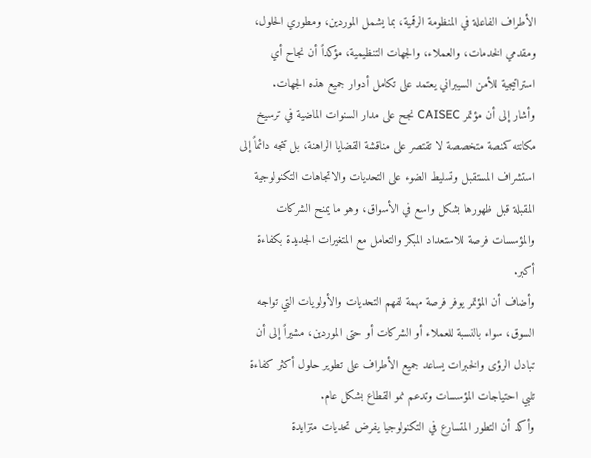الأطراف الفاعلة في المنظومة الرقمية، بما يشمل الموردين، ومطوري الحلول، ومقدمي الخدمات، والعملاء، والجهات التنظيمية، مؤكداً أن نجاح أي استراتيجية للأمن السيبراني يعتمد على تكامل أدوار جميع هذه الجهات.
وأشار إلى أن مؤتمر CAISEC نجح على مدار السنوات الماضية في ترسيخ مكانته كمنصة متخصصة لا تقتصر على مناقشة القضايا الراهنة، بل تتجه دائماً إلى استشراف المستقبل وتسليط الضوء على التحديات والاتجاهات التكنولوجية المقبلة قبل ظهورها بشكل واسع في الأسواق، وهو ما يمنح الشركات والمؤسسات فرصة للاستعداد المبكر والتعامل مع المتغيرات الجديدة بكفاءة أكبر.
وأضاف أن المؤتمر يوفر فرصة مهمة لفهم التحديات والأولويات التي تواجه السوق، سواء بالنسبة للعملاء أو الشركات أو حتى الموردين، مشيراً إلى أن تبادل الرؤى والخبرات يساعد جميع الأطراف على تطوير حلول أكثر كفاءة تلبي احتياجات المؤسسات وتدعم نمو القطاع بشكل عام.
وأكد أن التطور المتسارع في التكنولوجيا يفرض تحديات متزايدة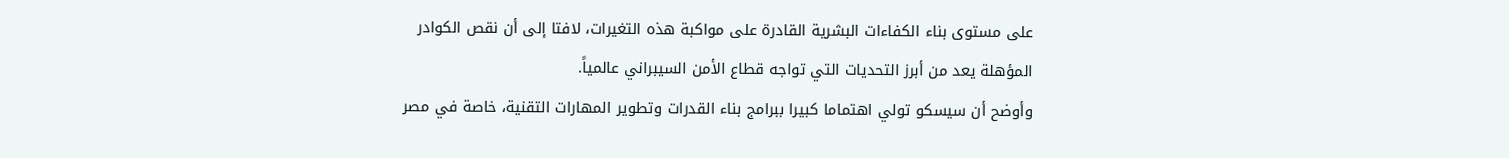على مستوى بناء الكفاءات البشرية القادرة على مواكبة هذه التغيرات، لافتا إلى أن نقص الكوادر المؤهلة يعد من أبرز التحديات التي تواجه قطاع الأمن السيبراني عالمياً.
وأوضح أن سيسكو تولي اهتماما كبيرا ببرامج بناء القدرات وتطوير المهارات التقنية، خاصة في مصر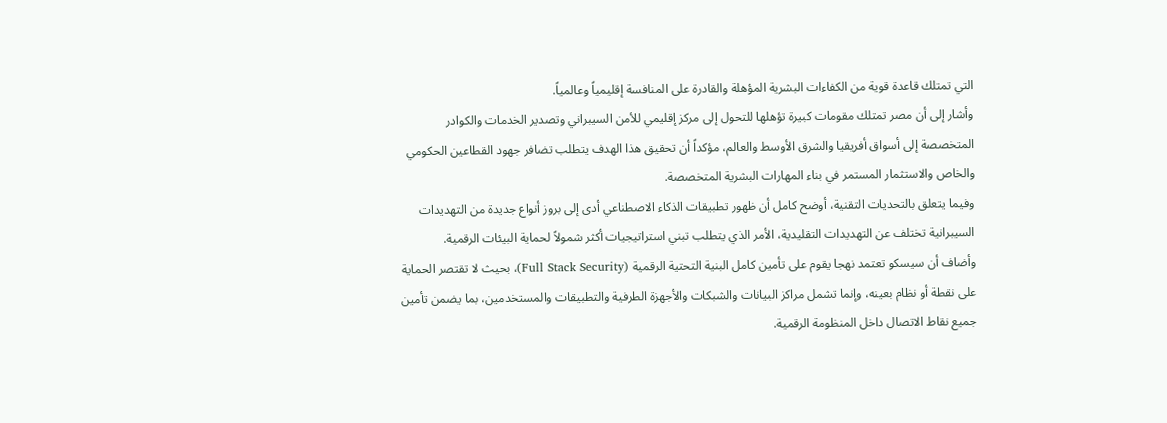التي تمتلك قاعدة قوية من الكفاءات البشرية المؤهلة والقادرة على المنافسة إقليمياً وعالمياً.
وأشار إلى أن مصر تمتلك مقومات كبيرة تؤهلها للتحول إلى مركز إقليمي للأمن السيبراني وتصدير الخدمات والكوادر المتخصصة إلى أسواق أفريقيا والشرق الأوسط والعالم، مؤكداً أن تحقيق هذا الهدف يتطلب تضافر جهود القطاعين الحكومي والخاص والاستثمار المستمر في بناء المهارات البشرية المتخصصة.
وفيما يتعلق بالتحديات التقنية، أوضح كامل أن ظهور تطبيقات الذكاء الاصطناعي أدى إلى بروز أنواع جديدة من التهديدات السيبرانية تختلف عن التهديدات التقليدية، الأمر الذي يتطلب تبني استراتيجيات أكثر شمولاً لحماية البيئات الرقمية.
وأضاف أن سيسكو تعتمد نهجا يقوم على تأمين كامل البنية التحتية الرقمية (Full Stack Security)، بحيث لا تقتصر الحماية على نقطة أو نظام بعينه، وإنما تشمل مراكز البيانات والشبكات والأجهزة الطرفية والتطبيقات والمستخدمين، بما يضمن تأمين جميع نقاط الاتصال داخل المنظومة الرقمية.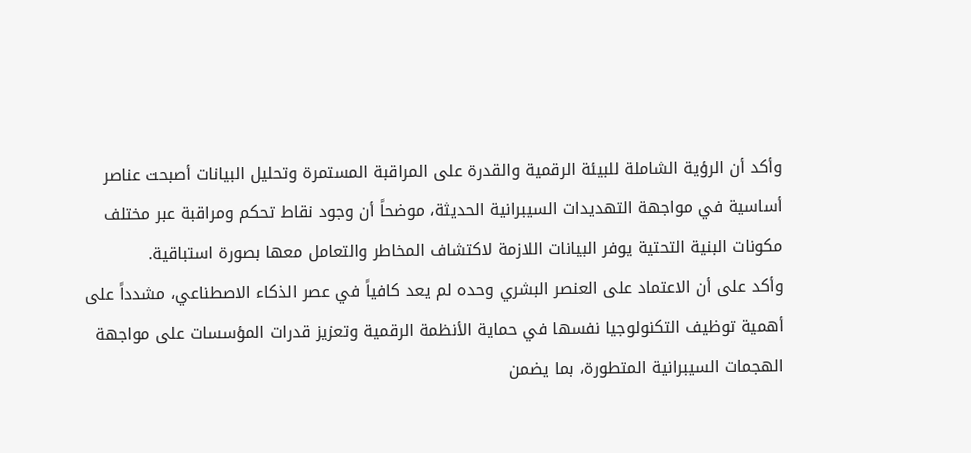وأكد أن الرؤية الشاملة للبيئة الرقمية والقدرة على المراقبة المستمرة وتحليل البيانات أصبحت عناصر أساسية في مواجهة التهديدات السيبرانية الحديثة، موضحاً أن وجود نقاط تحكم ومراقبة عبر مختلف مكونات البنية التحتية يوفر البيانات اللازمة لاكتشاف المخاطر والتعامل معها بصورة استباقية.
وأكد على أن الاعتماد على العنصر البشري وحده لم يعد كافياً في عصر الذكاء الاصطناعي، مشدداً على أهمية توظيف التكنولوجيا نفسها في حماية الأنظمة الرقمية وتعزيز قدرات المؤسسات على مواجهة الهجمات السيبرانية المتطورة، بما يضمن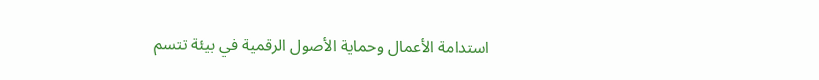استدامة الأعمال وحماية الأصول الرقمية في بيئة تتسم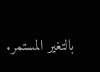بالتغير المستمر.